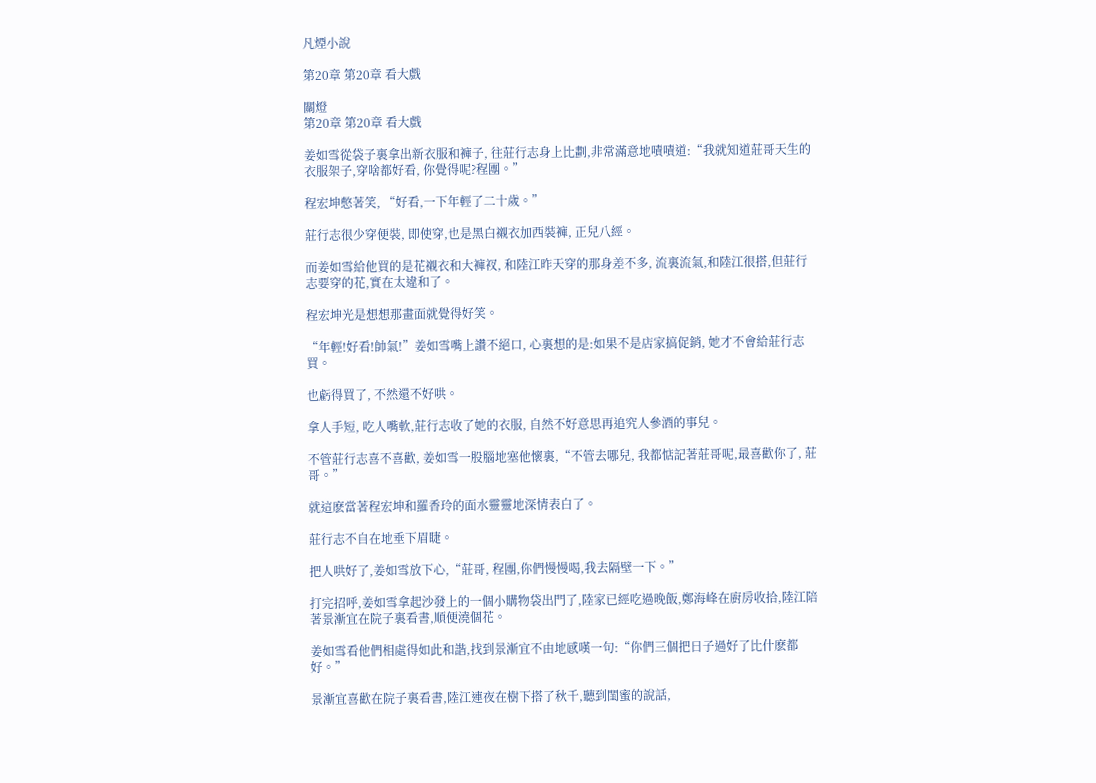凡煙小說

第20章 第20章 看大戲

關燈
第20章 第20章 看大戲

姜如雪從袋子裏拿出新衣服和褲子, 往莊行志身上比劃,非常滿意地嘖嘖道:“我就知道莊哥天生的衣服架子,穿啥都好看, 你覺得呢?程團。”

程宏坤憋著笑, “好看,一下年輕了二十歲。”

莊行志很少穿便裝, 即使穿,也是黑白襯衣加西裝褲, 正兒八經。

而姜如雪給他買的是花襯衣和大褲衩, 和陸江昨天穿的那身差不多, 流裏流氣,和陸江很搭,但莊行志要穿的花,實在太違和了。

程宏坤光是想想那畫面就覺得好笑。

“年輕!好看!帥氣!”姜如雪嘴上讚不絕口, 心裏想的是:如果不是店家搞促銷, 她才不會給莊行志買。

也虧得買了, 不然還不好哄。

拿人手短, 吃人嘴軟,莊行志收了她的衣服, 自然不好意思再追究人參酒的事兒。

不管莊行志喜不喜歡, 姜如雪一股腦地塞他懷裏,“不管去哪兒, 我都惦記著莊哥呢,最喜歡你了, 莊哥。”

就這麽當著程宏坤和羅香玲的面水靈靈地深情表白了。

莊行志不自在地垂下眉睫。

把人哄好了,姜如雪放下心,“莊哥, 程團,你們慢慢喝,我去隔壁一下。”

打完招呼,姜如雪拿起沙發上的一個小購物袋出門了,陸家已經吃過晚飯,鄭海峰在廚房收拾,陸江陪著景漸宜在院子裏看書,順便澆個花。

姜如雪看他們相處得如此和諧,找到景漸宜不由地感嘆一句:“你們三個把日子過好了比什麽都好。”

景漸宜喜歡在院子裏看書,陸江連夜在樹下搭了秋千,聽到閨蜜的說話,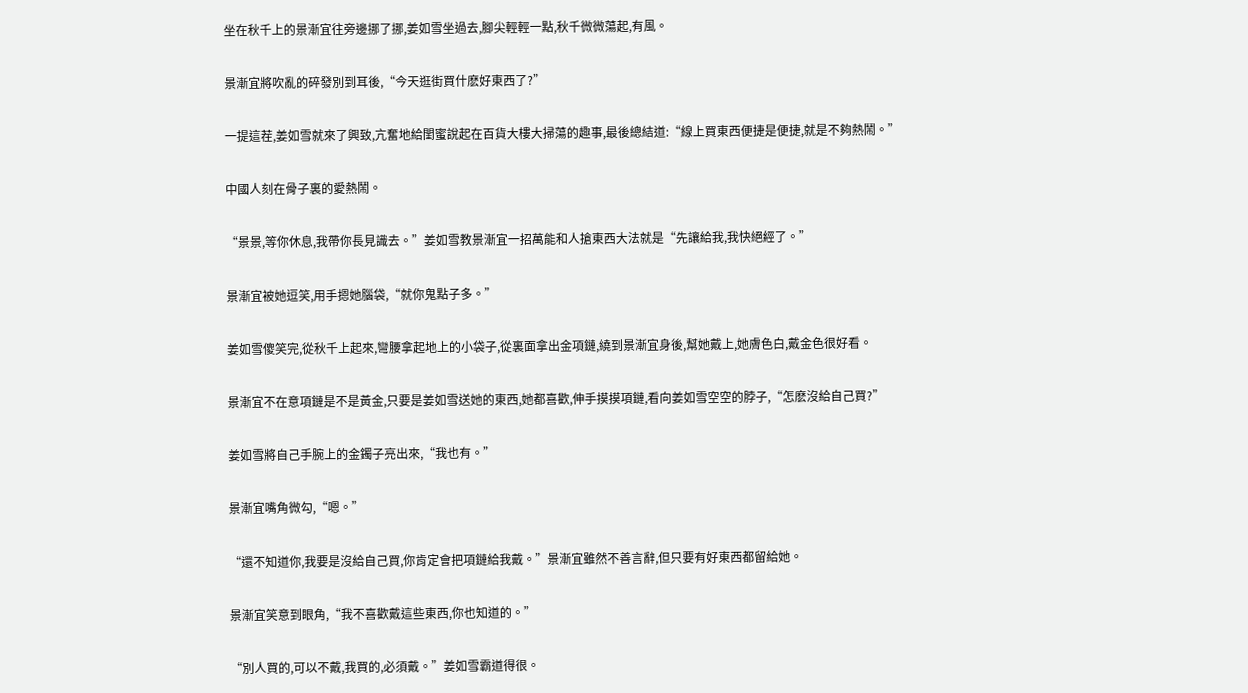坐在秋千上的景漸宜往旁邊挪了挪,姜如雪坐過去,腳尖輕輕一點,秋千微微蕩起,有風。

景漸宜將吹亂的碎發別到耳後,“今天逛街買什麽好東西了?”

一提這茬,姜如雪就來了興致,亢奮地給閨蜜說起在百貨大樓大掃蕩的趣事,最後總結道:“線上買東西便捷是便捷,就是不夠熱鬧。”

中國人刻在骨子裏的愛熱鬧。

“景景,等你休息,我帶你長見識去。”姜如雪教景漸宜一招萬能和人搶東西大法就是“先讓給我,我快絕經了。”

景漸宜被她逗笑,用手摁她腦袋,“就你鬼點子多。”

姜如雪傻笑完,從秋千上起來,彎腰拿起地上的小袋子,從裏面拿出金項鏈,繞到景漸宜身後,幫她戴上,她膚色白,戴金色很好看。

景漸宜不在意項鏈是不是黃金,只要是姜如雪送她的東西,她都喜歡,伸手摸摸項鏈,看向姜如雪空空的脖子,“怎麽沒給自己買?”

姜如雪將自己手腕上的金鐲子亮出來,“我也有。”

景漸宜嘴角微勾,“嗯。”

“還不知道你,我要是沒給自己買,你肯定會把項鏈給我戴。”景漸宜雖然不善言辭,但只要有好東西都留給她。

景漸宜笑意到眼角,“我不喜歡戴這些東西,你也知道的。”

“別人買的,可以不戴,我買的,必須戴。”姜如雪霸道得很。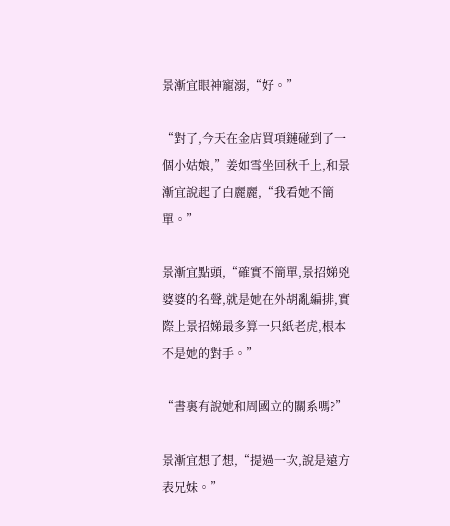景漸宜眼神寵溺,“好。”

“對了,今天在金店買項鏈碰到了一個小姑娘,”姜如雪坐回秋千上,和景漸宜說起了白麗麗,“我看她不簡單。”

景漸宜點頭,“確實不簡單,景招娣兇婆婆的名聲,就是她在外胡亂編排,實際上景招娣最多算一只紙老虎,根本不是她的對手。”

“書裏有說她和周國立的關系嗎?”

景漸宜想了想,“提過一次,說是遠方表兄妹。”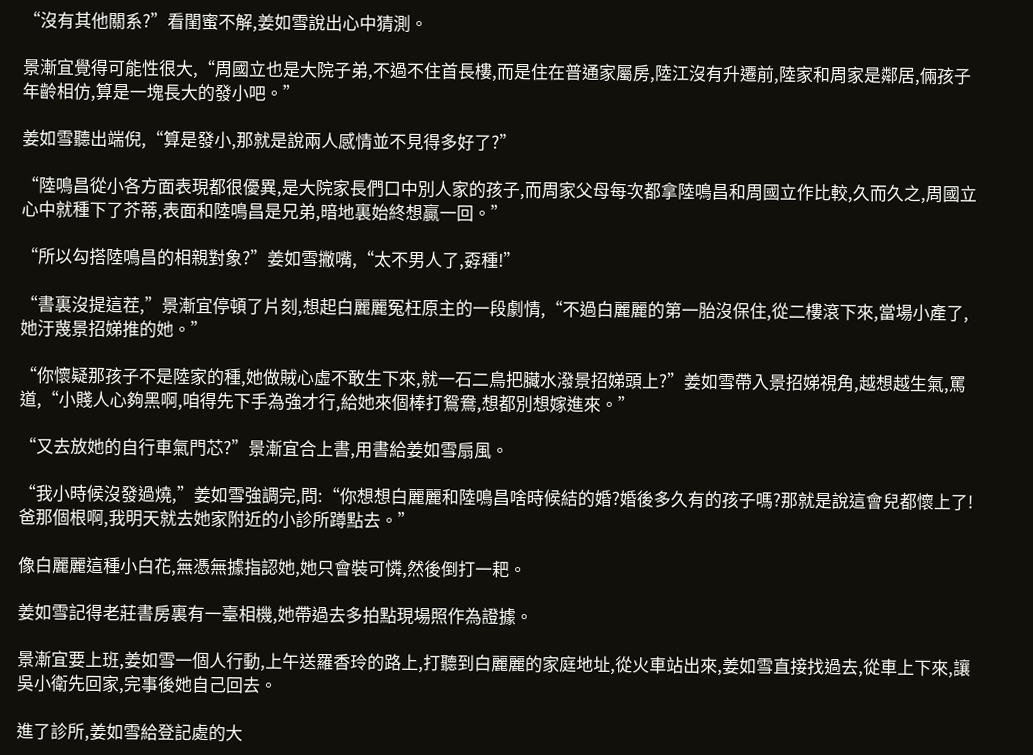“沒有其他關系?”看閨蜜不解,姜如雪說出心中猜測。

景漸宜覺得可能性很大,“周國立也是大院子弟,不過不住首長樓,而是住在普通家屬房,陸江沒有升遷前,陸家和周家是鄰居,倆孩子年齡相仿,算是一塊長大的發小吧。”

姜如雪聽出端倪,“算是發小,那就是說兩人感情並不見得多好了?”

“陸鳴昌從小各方面表現都很優異,是大院家長們口中別人家的孩子,而周家父母每次都拿陸鳴昌和周國立作比較,久而久之,周國立心中就種下了芥蒂,表面和陸鳴昌是兄弟,暗地裏始終想贏一回。”

“所以勾搭陸鳴昌的相親對象?”姜如雪撇嘴,“太不男人了,孬種!”

“書裏沒提這茬,”景漸宜停頓了片刻,想起白麗麗冤枉原主的一段劇情,“不過白麗麗的第一胎沒保住,從二樓滾下來,當場小產了,她汙蔑景招娣推的她。”

“你懷疑那孩子不是陸家的種,她做賊心虛不敢生下來,就一石二鳥把臟水潑景招娣頭上?”姜如雪帶入景招娣視角,越想越生氣,罵道,“小賤人心夠黑啊,咱得先下手為強才行,給她來個棒打鴛鴦,想都別想嫁進來。”

“又去放她的自行車氣門芯?”景漸宜合上書,用書給姜如雪扇風。

“我小時候沒發過燒,”姜如雪強調完,問:“你想想白麗麗和陸鳴昌啥時候結的婚?婚後多久有的孩子嗎?那就是說這會兒都懷上了!爸那個根啊,我明天就去她家附近的小診所蹲點去。”

像白麗麗這種小白花,無憑無據指認她,她只會裝可憐,然後倒打一耙。

姜如雪記得老莊書房裏有一臺相機,她帶過去多拍點現場照作為證據。

景漸宜要上班,姜如雪一個人行動,上午送羅香玲的路上,打聽到白麗麗的家庭地址,從火車站出來,姜如雪直接找過去,從車上下來,讓吳小衛先回家,完事後她自己回去。

進了診所,姜如雪給登記處的大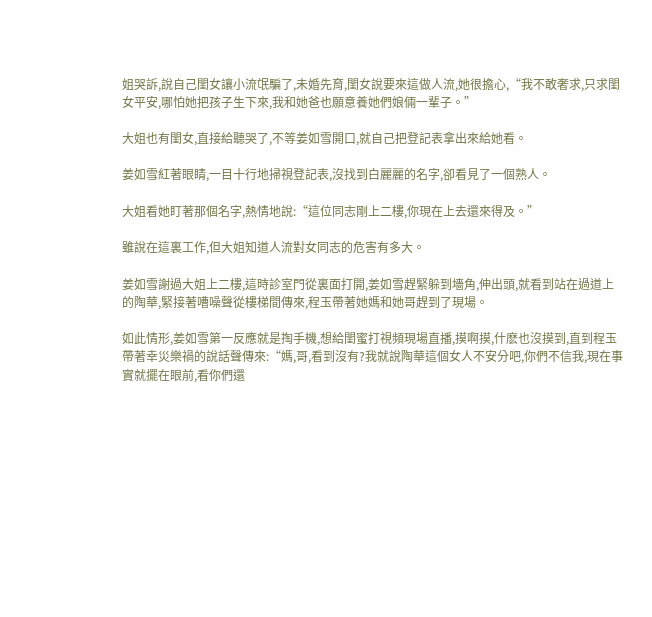姐哭訴,說自己閨女讓小流氓騙了,未婚先育,閨女說要來這做人流,她很擔心,“我不敢奢求,只求閨女平安,哪怕她把孩子生下來,我和她爸也願意養她們娘倆一輩子。”

大姐也有閨女,直接給聽哭了,不等姜如雪開口,就自己把登記表拿出來給她看。

姜如雪紅著眼睛,一目十行地掃視登記表,沒找到白麗麗的名字,卻看見了一個熟人。

大姐看她盯著那個名字,熱情地說:“這位同志剛上二樓,你現在上去還來得及。”

雖說在這裏工作,但大姐知道人流對女同志的危害有多大。

姜如雪謝過大姐上二樓,這時診室門從裏面打開,姜如雪趕緊躲到墻角,伸出頭,就看到站在過道上的陶華,緊接著嘈噪聲從樓梯間傳來,程玉帶著她媽和她哥趕到了現場。

如此情形,姜如雪第一反應就是掏手機,想給閨蜜打視頻現場直播,摸啊摸,什麽也沒摸到,直到程玉帶著幸災樂禍的說話聲傳來:“媽,哥,看到沒有?我就說陶華這個女人不安分吧,你們不信我,現在事實就擺在眼前,看你們還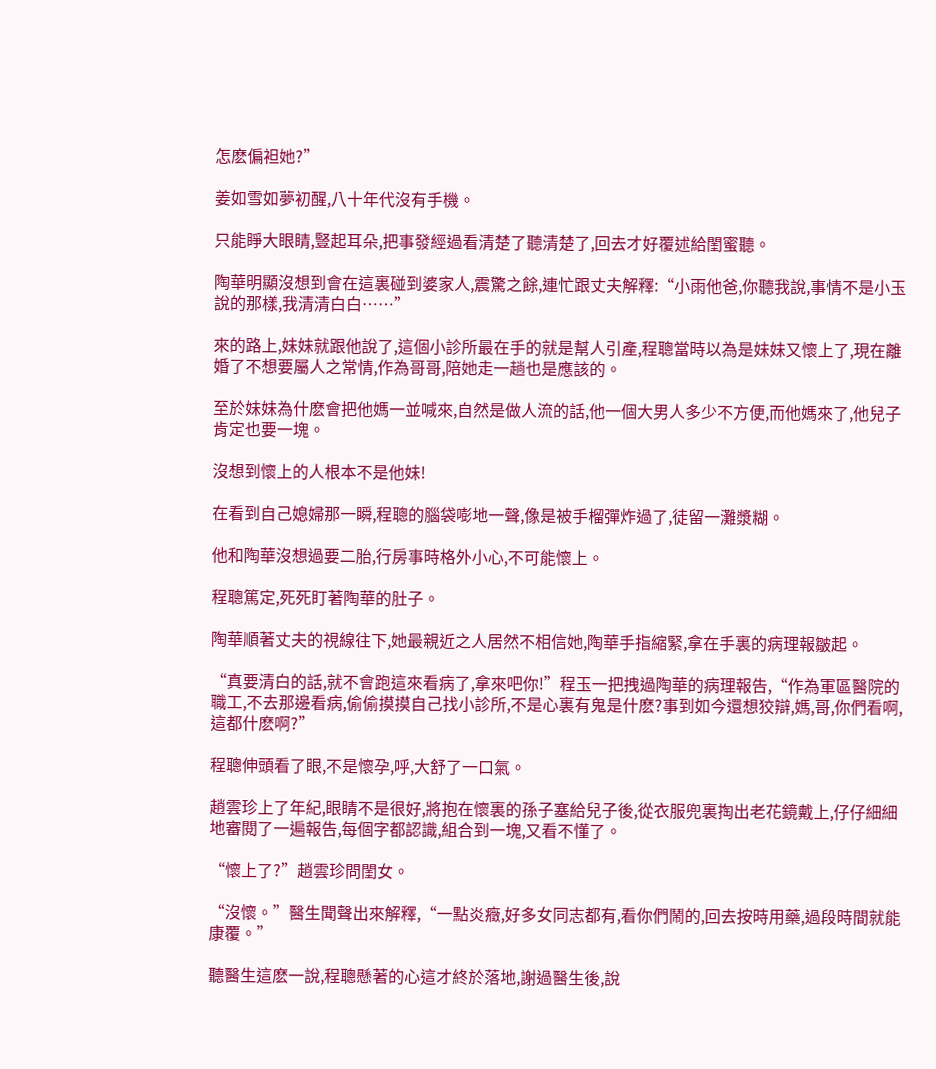怎麽偏袒她?”

姜如雪如夢初醒,八十年代沒有手機。

只能睜大眼睛,豎起耳朵,把事發經過看清楚了聽清楚了,回去才好覆述給閨蜜聽。

陶華明顯沒想到會在這裏碰到婆家人,震驚之餘,連忙跟丈夫解釋:“小雨他爸,你聽我說,事情不是小玉說的那樣,我清清白白……”

來的路上,妹妹就跟他說了,這個小診所最在手的就是幫人引產,程聰當時以為是妹妹又懷上了,現在離婚了不想要屬人之常情,作為哥哥,陪她走一趟也是應該的。

至於妹妹為什麽會把他媽一並喊來,自然是做人流的話,他一個大男人多少不方便,而他媽來了,他兒子肯定也要一塊。

沒想到懷上的人根本不是他妹!

在看到自己媳婦那一瞬,程聰的腦袋嘭地一聲,像是被手榴彈炸過了,徒留一灘漿糊。

他和陶華沒想過要二胎,行房事時格外小心,不可能懷上。

程聰篤定,死死盯著陶華的肚子。

陶華順著丈夫的視線往下,她最親近之人居然不相信她,陶華手指縮緊,拿在手裏的病理報皺起。

“真要清白的話,就不會跑這來看病了,拿來吧你!”程玉一把拽過陶華的病理報告,“作為軍區醫院的職工,不去那邊看病,偷偷摸摸自己找小診所,不是心裏有鬼是什麽?事到如今還想狡辯,媽,哥,你們看啊,這都什麽啊?”

程聰伸頭看了眼,不是懷孕,呼,大舒了一口氣。

趙雲珍上了年紀,眼睛不是很好,將抱在懷裏的孫子塞給兒子後,從衣服兜裏掏出老花鏡戴上,仔仔細細地審閱了一遍報告,每個字都認識,組合到一塊,又看不懂了。

“懷上了?”趙雲珍問閨女。

“沒懷。”醫生聞聲出來解釋,“一點炎癥,好多女同志都有,看你們鬧的,回去按時用藥,過段時間就能康覆。”

聽醫生這麽一說,程聰懸著的心這才終於落地,謝過醫生後,說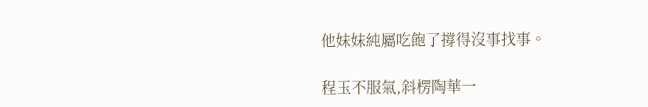他妹妹純屬吃飽了撐得沒事找事。

程玉不服氣,斜楞陶華一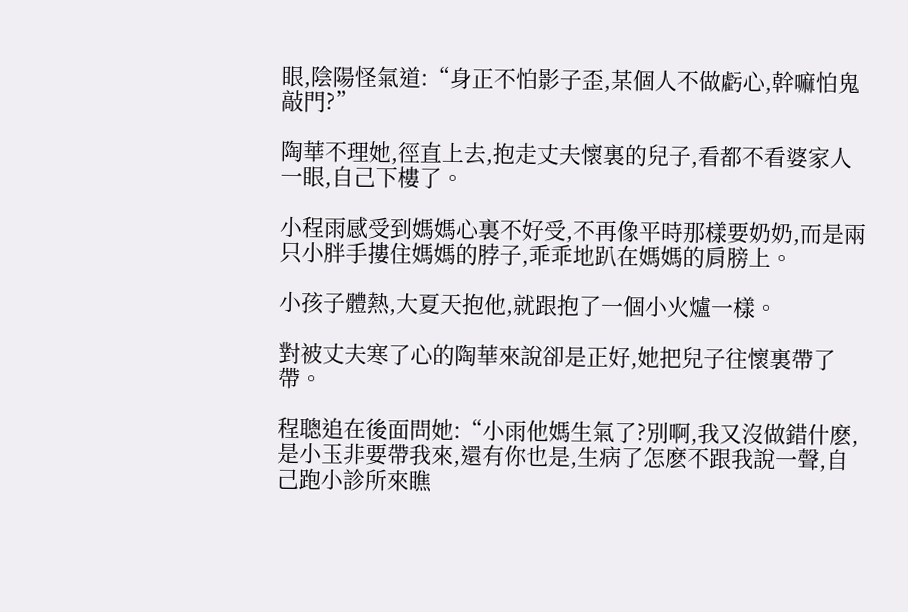眼,陰陽怪氣道:“身正不怕影子歪,某個人不做虧心,幹嘛怕鬼敲門?”

陶華不理她,徑直上去,抱走丈夫懷裏的兒子,看都不看婆家人一眼,自己下樓了。

小程雨感受到媽媽心裏不好受,不再像平時那樣要奶奶,而是兩只小胖手摟住媽媽的脖子,乖乖地趴在媽媽的肩膀上。

小孩子體熱,大夏天抱他,就跟抱了一個小火爐一樣。

對被丈夫寒了心的陶華來說卻是正好,她把兒子往懷裏帶了帶。

程聰追在後面問她:“小雨他媽生氣了?別啊,我又沒做錯什麽,是小玉非要帶我來,還有你也是,生病了怎麽不跟我說一聲,自己跑小診所來瞧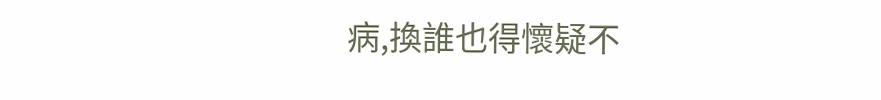病,換誰也得懷疑不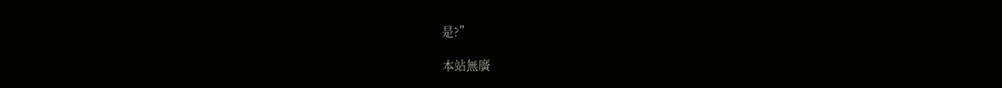是?”

本站無廣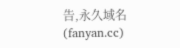告,永久域名(fanyan.cc)